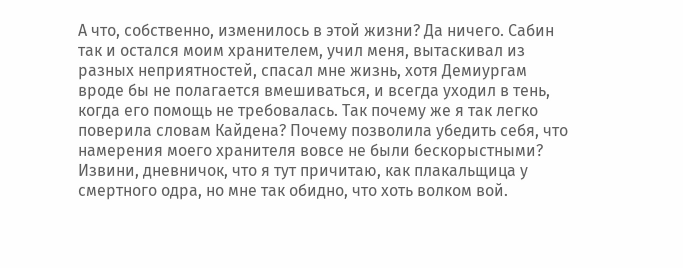А что, собственно, изменилось в этой жизни? Да ничего. Сабин так и остался моим хранителем, учил меня, вытаскивал из разных неприятностей, спасал мне жизнь, хотя Демиургам вроде бы не полагается вмешиваться, и всегда уходил в тень, когда его помощь не требовалась. Так почему же я так легко поверила словам Кайдена? Почему позволила убедить себя, что намерения моего хранителя вовсе не были бескорыстными? Извини, дневничок, что я тут причитаю, как плакальщица у смертного одра, но мне так обидно, что хоть волком вой.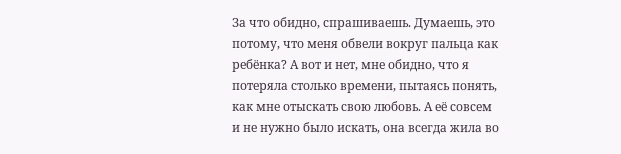За что обидно, спрашиваешь. Думаешь, это потому, что меня обвели вокруг пальца как ребёнка? А вот и нет, мне обидно, что я потеряла столько времени, пытаясь понять, как мне отыскать свою любовь. А её совсем и не нужно было искать, она всегда жила во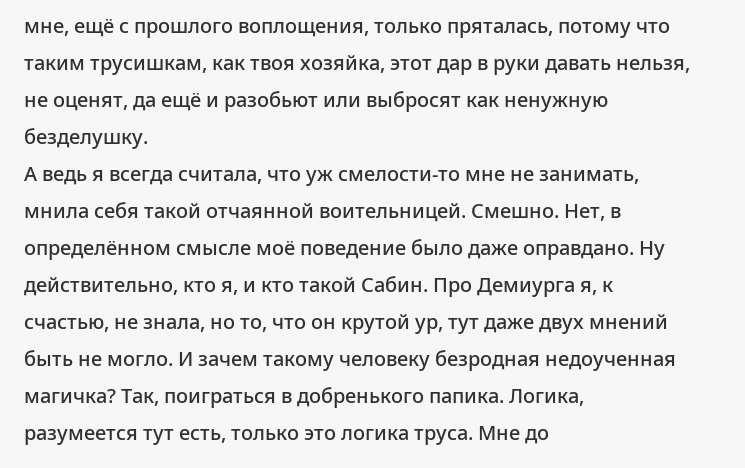мне, ещё с прошлого воплощения, только пряталась, потому что таким трусишкам, как твоя хозяйка, этот дар в руки давать нельзя, не оценят, да ещё и разобьют или выбросят как ненужную безделушку.
А ведь я всегда считала, что уж смелости-то мне не занимать, мнила себя такой отчаянной воительницей. Смешно. Нет, в определённом смысле моё поведение было даже оправдано. Ну действительно, кто я, и кто такой Сабин. Про Демиурга я, к счастью, не знала, но то, что он крутой ур, тут даже двух мнений быть не могло. И зачем такому человеку безродная недоученная магичка? Так, поиграться в добренького папика. Логика, разумеется тут есть, только это логика труса. Мне до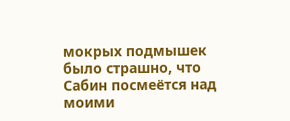мокрых подмышек было страшно, что Сабин посмеётся над моими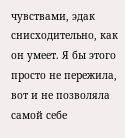чувствами, эдак снисходительно, как он умеет. Я бы этого просто не пережила, вот и не позволяла самой себе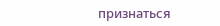признаться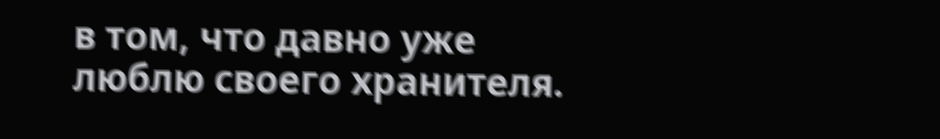в том, что давно уже люблю своего хранителя.